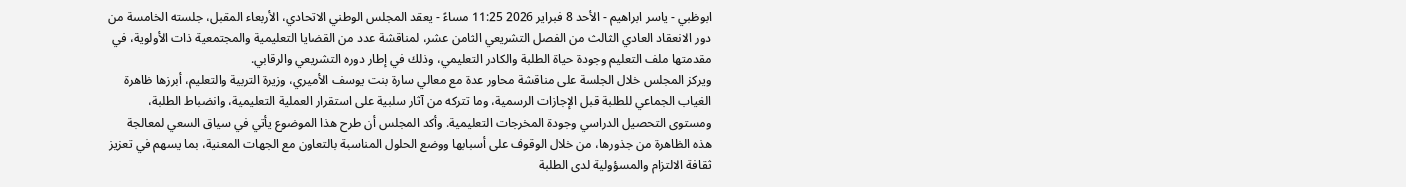ابوظبي - ياسر ابراهيم - الأحد 8 فبراير 2026 11:25 مساءً - يعقد المجلس الوطني الاتحادي، الأربعاء المقبل، جلسته الخامسة من دور الانعقاد العادي الثالث من الفصل التشريعي الثامن عشر، لمناقشة عدد من القضايا التعليمية والمجتمعية ذات الأولوية، في مقدمتها ملف التعليم وجودة حياة الطلبة والكادر التعليمي، وذلك في إطار دوره التشريعي والرقابي.
ويركز المجلس خلال الجلسة على مناقشة محاور عدة مع معالي سارة بنت يوسف الأميري، وزيرة التربية والتعليم، أبرزها ظاهرة الغياب الجماعي للطلبة قبل الإجازات الرسمية، وما تتركه من آثار سلبية على استقرار العملية التعليمية، وانضباط الطلبة، ومستوى التحصيل الدراسي وجودة المخرجات التعليمية. وأكد المجلس أن طرح هذا الموضوع يأتي في سياق السعي لمعالجة هذه الظاهرة من جذورها، من خلال الوقوف على أسبابها ووضع الحلول المناسبة بالتعاون مع الجهات المعنية، بما يسهم في تعزيز ثقافة الالتزام والمسؤولية لدى الطلبة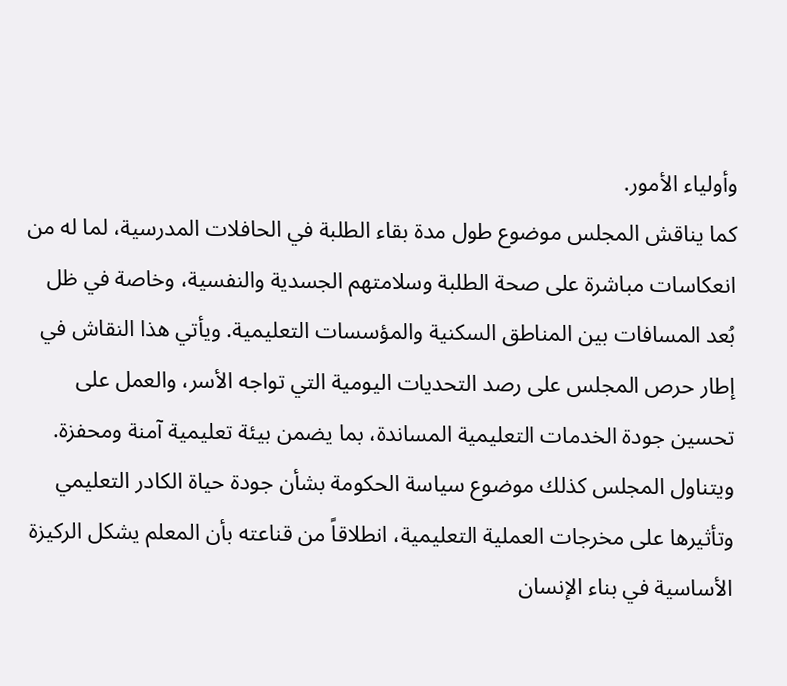وأولياء الأمور.
كما يناقش المجلس موضوع طول مدة بقاء الطلبة في الحافلات المدرسية، لما له من انعكاسات مباشرة على صحة الطلبة وسلامتهم الجسدية والنفسية، وخاصة في ظل بُعد المسافات بين المناطق السكنية والمؤسسات التعليمية. ويأتي هذا النقاش في إطار حرص المجلس على رصد التحديات اليومية التي تواجه الأسر، والعمل على تحسين جودة الخدمات التعليمية المساندة، بما يضمن بيئة تعليمية آمنة ومحفزة.
ويتناول المجلس كذلك موضوع سياسة الحكومة بشأن جودة حياة الكادر التعليمي وتأثيرها على مخرجات العملية التعليمية، انطلاقاً من قناعته بأن المعلم يشكل الركيزة الأساسية في بناء الإنسان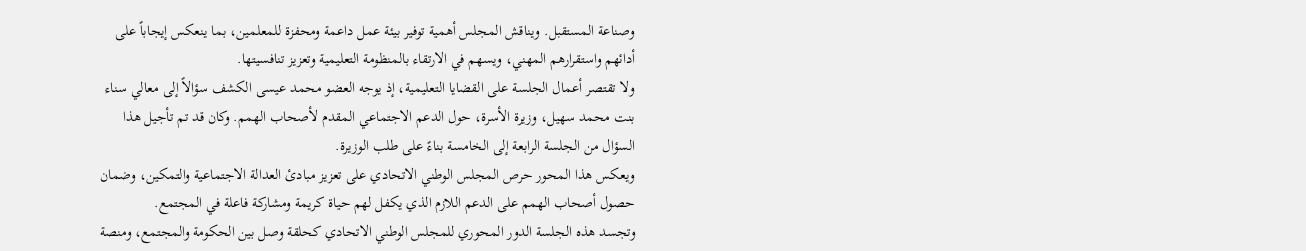وصناعة المستقبل. ويناقش المجلس أهمية توفير بيئة عمل داعمة ومحفزة للمعلمين، بما ينعكس إيجاباً على أدائهم واستقرارهم المهني، ويسهم في الارتقاء بالمنظومة التعليمية وتعزيز تنافسيتها.
ولا تقتصر أعمال الجلسة على القضايا التعليمية، إذ يوجه العضو محمد عيسى الكشف سؤالاً إلى معالي سناء بنت محمد سهيل، وزيرة الأسرة، حول الدعم الاجتماعي المقدم لأصحاب الهمم. وكان قد تم تأجيل هذا السؤال من الجلسة الرابعة إلى الخامسة بناءً على طلب الوزيرة.
ويعكس هذا المحور حرص المجلس الوطني الاتحادي على تعزيز مبادئ العدالة الاجتماعية والتمكين، وضمان حصول أصحاب الهمم على الدعم اللازم الذي يكفل لهم حياة كريمة ومشاركة فاعلة في المجتمع.
وتجسد هذه الجلسة الدور المحوري للمجلس الوطني الاتحادي كحلقة وصل بين الحكومة والمجتمع، ومنصة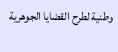وطنية لطرح القضايا الجوهرية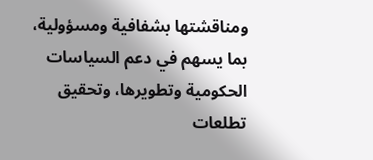ومناقشتها بشفافية ومسؤولية، بما يسهم في دعم السياسات الحكومية وتطويرها، وتحقيق تطلعات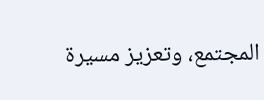المجتمع، وتعزيز مسيرة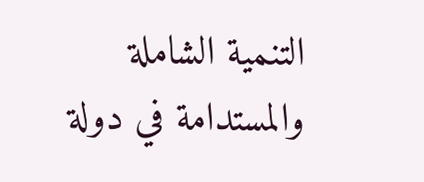التنمية الشاملة والمستدامة في دولة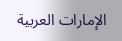الإمارات العربية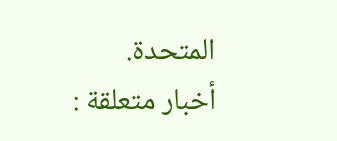المتحدة.
أخبار متعلقة :